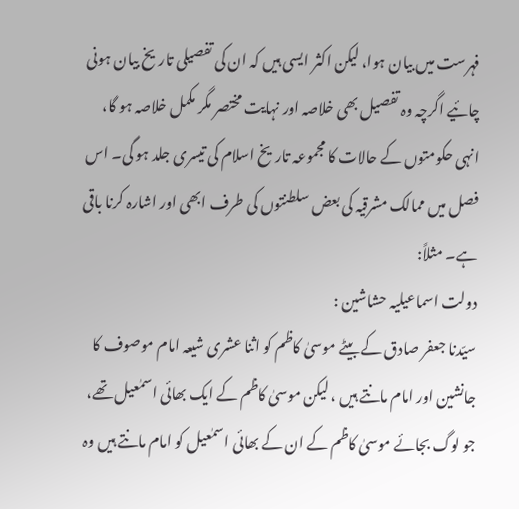فہرست میں بیان ہوا، لیکن اکثر ایسی ہیں کہ ان کی تفصیلی تاریخ بیان ہونی چائیے اگرچہ وہ تفصیل بھی خلاصہ اور نہایت مختصر مگر مکمل خلاصہ ہو گا، انہی حکومتوں کے حالات کا مجموعہ تاریخ اسلام کی تیسری جلد ہو گی۔ اس فصل میں ممالک مشرقیہ کی بعض سلطنتوں کی طرف ابھی اور اشارہ کرنا باقی ہے۔ مثلاً:
دولت اسماعیلیہ حشاشین :
سیّدنا جعفر صادق کے بیٹے موسیٰ کاظم کو اثنا عشری شیعہ امام موصوف کا جانشین اور امام مانتے ہیں ، لیکن موسیٰ کاظم کے ایک بھائی اسمٰعیل تھے، جو لوگ بجائے موسیٰ کاظم کے ان کے بھائی اسمٰعیل کو امام مانتے ہیں وہ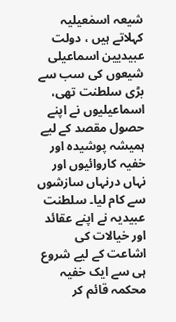شیعہ اسمٰعیلیہ کہلاتے ہیں ، دولت عبیدیین اسماعیلی شیعوں کی سب سے بڑی سلطنت تھی، اسماعیلیوں نے اپنے حصول مقصد کے لیے ہمیشہ پوشیدہ اور خفیہ کاروائیوں اور نہاں درنہاں سازشوں سے کام لیا۔ سلطنت عبیدیہ نے اپنے عقائد اور خیالات کی اشاعت کے لیے شروع ہی سے ایک خفیہ محکمہ قائم کر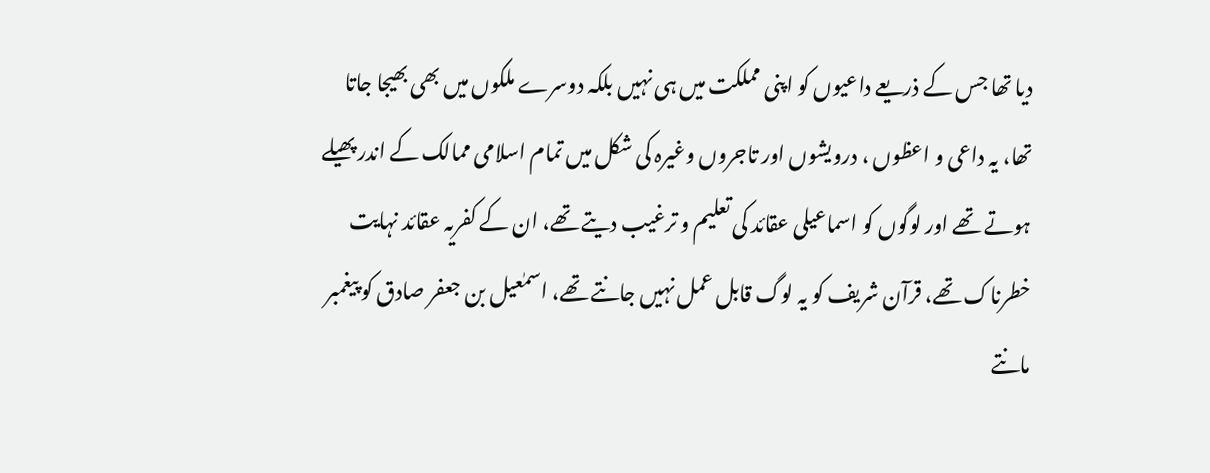دیا تھا جس کے ذریعے داعیوں کو اپنی مملکت میں ہی نہیں بلکہ دوسرے ملکوں میں بھی بھیجا جاتا تھا، یہ داعی و اعظوں ، درویشوں اور تاجروں وغیرہ کی شکل میں تمام اسلامی ممالک کے اندر پھیلے ہوتے تھے اور لوگوں کو اسماعیلی عقائد کی تعلیم و ترغیب دیتے تھے، ان کے کفریہ عقائد نہایت خطرناک تھے، قرآن شریف کو یہ لوگ قابل عمل نہیں جانتے تھے، اسمٰعیل بن جعفر صادق کو پیغمبر مانتے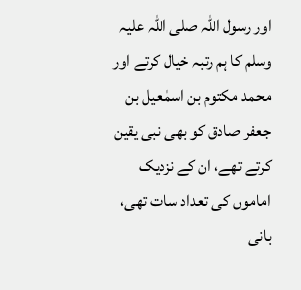اور رسول اللہ صلی اللہ علیہ وسلم کا ہم رتبہ خیال کرتے اور محمد مکتوم بن اسمٰعیل بن جعفر صادق کو بھی نبی یقین کرتے تھے، ان کے نزدیک اماموں کی تعداد سات تھی، بانی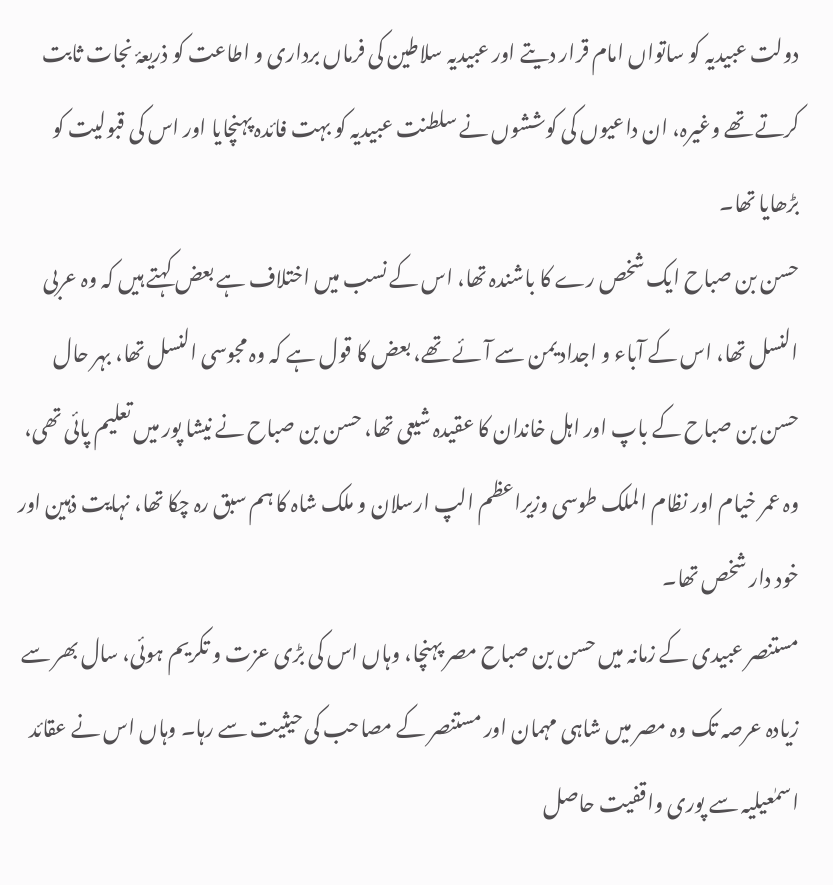دولت عبیدیہ کو ساتواں امام قرار دیتے اور عبیدیہ سلاطین کی فرماں برداری و اطاعت کو ذریعۂ نجات ثابت کرتے تھے وغیرہ، ان داعیوں کی کوششوں نے سلطنت عبیدیہ کو بہت فائدہ پہنچایا اور اس کی قبولیت کو بڑھایا تھا۔
حسن بن صباح ایک شخص رے کا باشندہ تھا، اس کے نسب میں اختلاف ہے بعض کہتے ہیں کہ وہ عربی النسل تھا، اس کے آباء و اجداد یمن سے آئے تھے، بعض کا قول ہے کہ وہ مجوسی النسل تھا، بہر حال حسن بن صباح کے باپ اور اہل خاندان کا عقیدہ شیعی تھا، حسن بن صباح نے نیشا پور میں تعلیم پائی تھی، وہ عمر خیام اور نظام الملک طوسی وزیراعظم الپ ارسلان و ملک شاہ کا ہم سبق رہ چکا تھا، نہایت ذہین اور خود دار شخص تھا۔
مستنصر عبیدی کے زمانہ میں حسن بن صباح مصر پہنچا، وہاں اس کی بڑی عزت و تکریم ہوئی، سال بھر سے زیادہ عرصہ تک وہ مصر میں شاہی مہمان اور مستنصر کے مصاحب کی حیثیت سے رہا۔ وہاں اس نے عقائد اسمٰعیلیہ سے پوری واقفیت حاصل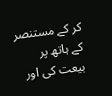کر کے مستنصر کے ہاتھ پر بیعت کی اور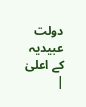دولت عبیدیہ کے اعلیٰ
|